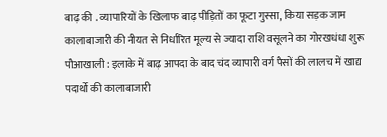बाढ़ की . व्यापारियों के खिलाफ बाढ़ पीड़ितों का फूटा गुस्सा, किया सड़क जाम
कालाबाजारी की नीयत से निर्धारित मूल्य से ज्यादा राशि वसूलने का गोरखधंधा शुरू
पौआखाली : इलाके में बाढ़ आपदा के बाद चंद व्यापारी वर्ग पैसों की लालच में खाद्य पदार्थो की कालाबाजारी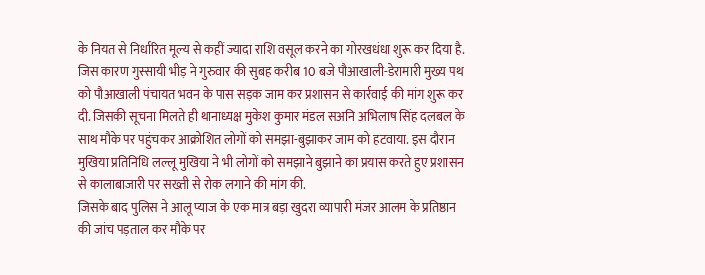के नियत से निर्धारित मूल्य से कहीं ज्यादा राशि वसूल करने का गोरखधंधा शुरू कर दिया है. जिस कारण गुस्सायी भीड़ ने गुरुवार की सुबह करीब 10 बजे पौआखाली-डेरामारी मुख्य पथ को पौआखाली पंचायत भवन के पास सड़क जाम कर प्रशासन से कार्रवाई की मांग शुरू कर दी. जिसकी सूचना मिलते ही थानाध्यक्ष मुकेश कुमार मंडल सअनि अभिलाष सिंह दलबल के साथ मौके पर पहुंचकर आक्रोशित लोगों को समझा-बुझाकर जाम को हटवाया. इस दौरान मुखिया प्रतिनिधि लल्लू मुखिया ने भी लोगों को समझाने बुझाने का प्रयास करते हुए प्रशासन से कालाबाजारी पर सख्ती से रोक लगाने की मांग की.
जिसके बाद पुलिस ने आलू प्याज के एक मात्र बड़ा खुदरा व्यापारी मंजर आलम के प्रतिष्ठान की जांच पड़ताल कर मौके पर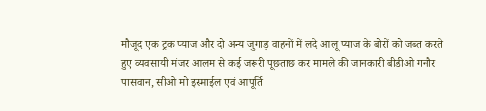मौजूद एक ट्रक प्याज और दो अन्य जुगाड़ वाहनों में लदे आलू प्याज के बोरों को जब्त करते हुए व्यवसायी मंजर आलम से कई जरूरी पूछताछ कर मामले की जानकारी बीडीओ गनौर पासवान, सीओ मो इस्माईल एवं आपूर्ति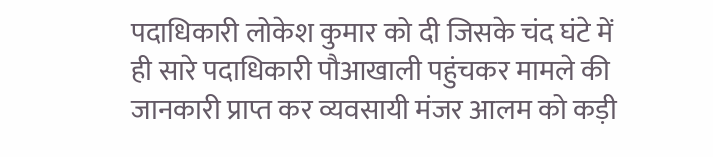पदाधिकारी लोकेश कुमार को दी जिसके चंद घंटे में ही सारे पदाधिकारी पौआखाली पहुंचकर मामले की जानकारी प्राप्त कर व्यवसायी मंजर आलम को कड़ी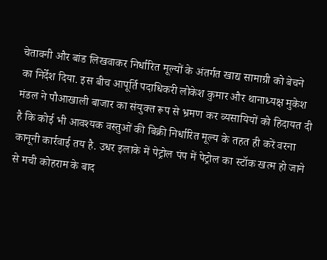चेतावनी और बांड लिखवाकर निर्धारित मूल्यों के अंतर्गत खाद्य सामाग्री को बेचने का निर्देश दिया. इस बीच आपूर्ति पदाधिकरी लोकेश कुमार और थानाध्यक्ष मुकेश मंडल ने पौआखाली बाजार का संयुक्त रूप से भ्रमण कर व्यसायियों को हिदायत दी है कि कोई भी आवश्यक वस्तुओं की बिक्री निर्धारित मूल्य के तहत ही करें वरना कानूनी कार्रवाई तय है. उधर इलाके में पेट्रोल पंप में पेट्रोल का स्टॉक खत्म हो जाने से मची कोहराम के बाद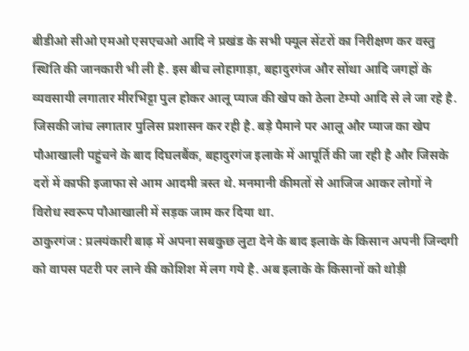बीडीओ सीओ एमओ एसएचओ आदि ने प्रखंड के सभी फ्यूल सेंटरों का निरीक्षण कर वस्तु स्थिति की जानकारी भी ली है. इस बीच लोहागाड़ा, बहादुरगंज और सोंथा आदि जगहों के व्यवसायी लगातार मीरभिट्टा पुल होकर आलू प्याज की खेप को ठेला टेम्पो आदि से ले जा रहे है. जिसकी जांच लगातार पुलिस प्रशासन कर रही है. बड़े पैमाने पर आलू और प्याज का खेप पौआखाली पहुंचने के बाद दिघलबैंक, बहादुरगंज इलाके में आपूर्ति की जा रही है और जिसके दरों में काफी इजाफा से आम आदमी त्रस्त थे. मनमानी कीमतों से आजिज आकर लोगों ने विरोध स्वरूप पौआखाली में सड़क जाम कर दिया था.
ठाकुरगंज : प्रलयंकारी बाढ़ में अपना सबकुछ लुटा देने के बाद इलाके के किसान अपनी जिन्दगी को वापस पटरी पर लाने की कोशिश में लग गये है. अब इलाके के किसानों को थोड़ी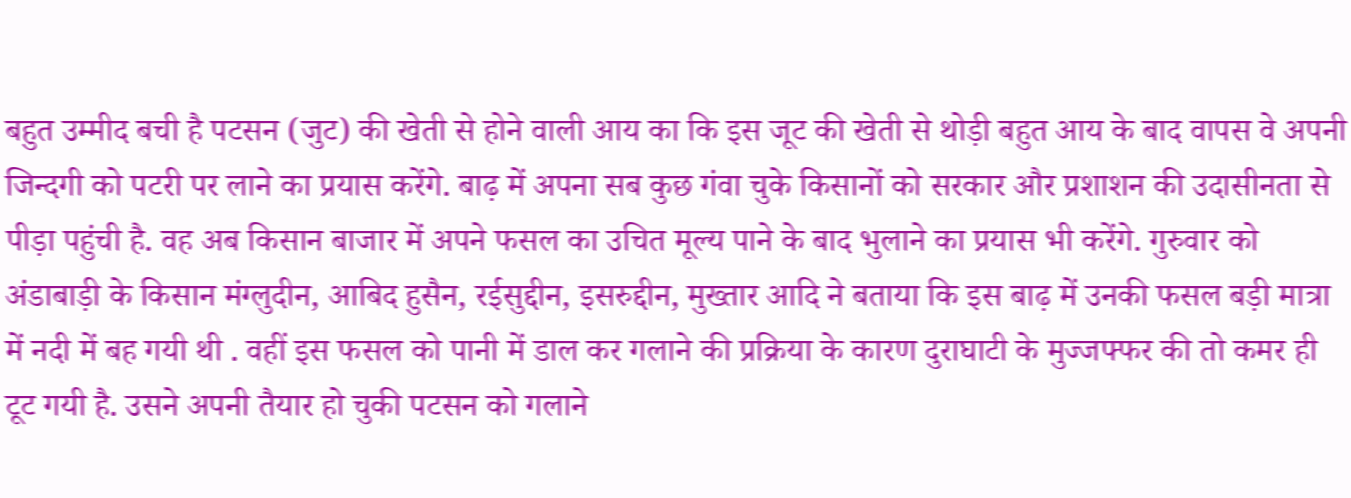बहुत उम्मीद बची है पटसन (जुट) की खेती से होने वाली आय का कि इस जूट की खेती से थोड़ी बहुत आय के बाद वापस वे अपनी जिन्दगी को पटरी पर लाने का प्रयास करेंगे. बाढ़ में अपना सब कुछ गंवा चुके किसानों को सरकार और प्रशाशन की उदासीनता से पीड़ा पहुंची है. वह अब किसान बाजार में अपने फसल का उचित मूल्य पाने के बाद भुलाने का प्रयास भी करेंगे. गुरुवार को अंडाबाड़ी के किसान मंग्लुदीन, आबिद हुसैन, रईसुद्दीन, इसरुद्दीन, मुख्तार आदि ने बताया कि इस बाढ़ में उनकी फसल बड़ी मात्रा में नदी में बह गयी थी . वहीं इस फसल को पानी में डाल कर गलाने की प्रक्रिया के कारण दुराघाटी के मुज्जफ्फर की तो कमर ही टूट गयी है. उसने अपनी तैयार हो चुकी पटसन को गलाने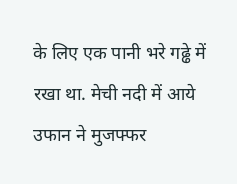के लिए एक पानी भरे गढ्ढे में रखा था. मेची नदी में आये उफान ने मुजफ्फर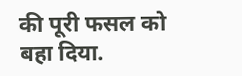की पूरी फसल को बहा दिया.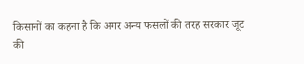किसानों का कहना है कि अगर अन्य फसलों की तरह सरकार जूट की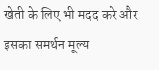खेती के लिए भी मदद करे और इसका समर्थन मूल्य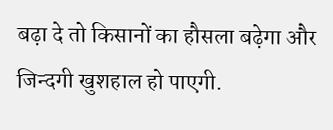बढ़ा दे तो किसानों का हौसला बढ़ेगा और जिन्दगी खुशहाल हो पाएगी.